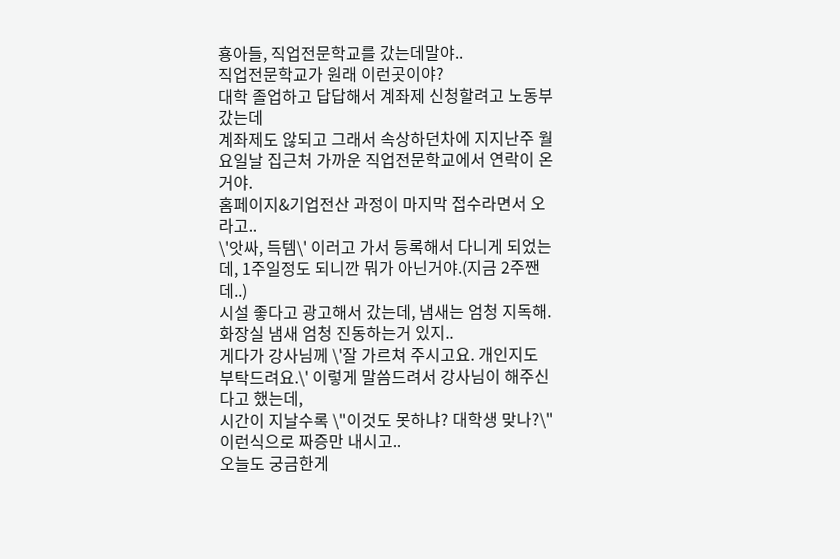횽아들, 직업전문학교를 갔는데말야..
직업전문학교가 원래 이런곳이야?
대학 졸업하고 답답해서 계좌제 신청할려고 노동부 갔는데
계좌제도 않되고 그래서 속상하던차에 지지난주 월요일날 집근처 가까운 직업전문학교에서 연락이 온거야.
홈페이지&기업전산 과정이 마지막 접수라면서 오라고..
\'앗싸, 득템\' 이러고 가서 등록해서 다니게 되었는데, 1주일정도 되니깐 뭐가 아닌거야.(지금 2주짼데..)
시설 좋다고 광고해서 갔는데, 냄새는 엄청 지독해.
화장실 냄새 엄청 진동하는거 있지..
게다가 강사님께 \'잘 가르쳐 주시고요. 개인지도 부탁드려요.\' 이렇게 말씀드려서 강사님이 해주신다고 했는데,
시간이 지날수록 \"이것도 못하냐? 대학생 맞나?\" 이런식으로 짜증만 내시고..
오늘도 궁금한게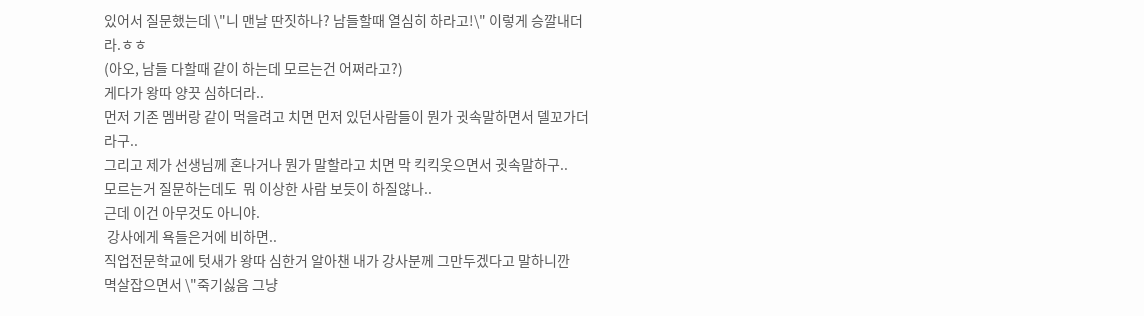있어서 질문했는데 \"니 맨날 딴짓하나? 남들할때 열심히 하라고!\" 이렇게 승깔내더라.ㅎㅎ
(아오, 남들 다할때 같이 하는데 모르는건 어쩌라고?)
게다가 왕따 양끗 심하더라..
먼저 기존 멤버랑 같이 먹을려고 치면 먼저 있던사람들이 뭔가 귓속말하면서 델꼬가더라구..
그리고 제가 선생님께 혼나거나 뭔가 말할라고 치면 막 킥킥웃으면서 귓속말하구..
모르는거 질문하는데도  뭐 이상한 사람 보듯이 하질않나..
근데 이건 아무것도 아니야.
 강사에게 욕들은거에 비하면..
직업전문학교에 텃새가 왕따 심한거 알아챈 내가 강사분께 그만두겠다고 말하니깐
멱살잡으면서 \"죽기싫음 그냥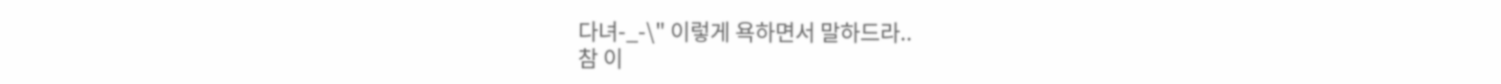다녀-_-\" 이렇게 욕하면서 말하드라..
참 이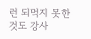런 되먹지 못한것도 강사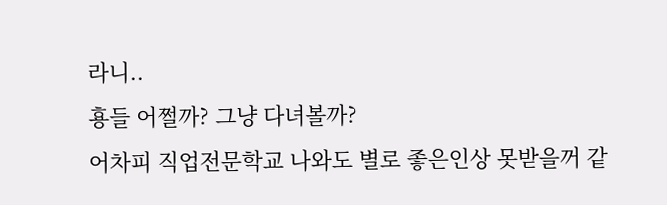라니..
횽들 어쩔까? 그냥 다녀볼까?
어차피 직업전문학교 나와도 별로 좋은인상 못받을꺼 같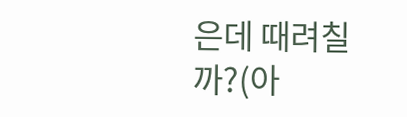은데 때려칠까?(아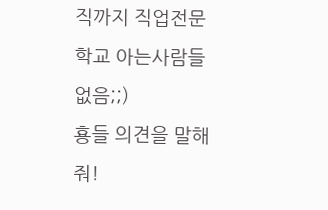직까지 직업전문학교 아는사람들 없음;;)
횽들 의견을 말해줘!